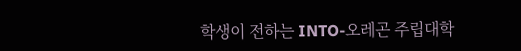학생이 전하는 INTO-오레곤 주립대학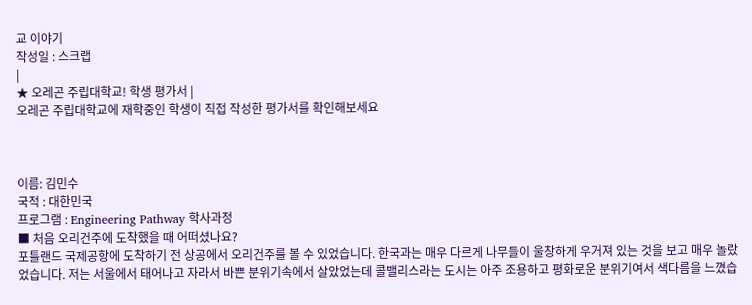교 이야기
작성일 : 스크랩
|
★ 오레곤 주립대학교! 학생 평가서 |
오레곤 주립대학교에 재학중인 학생이 직접 작성한 평가서를 확인해보세요



이름: 김민수
국적 : 대한민국
프로그램 : Engineering Pathway 학사과정
■ 처음 오리건주에 도착했을 때 어떠셨나요?
포틀랜드 국제공항에 도착하기 전 상공에서 오리건주를 볼 수 있었습니다. 한국과는 매우 다르게 나무들이 울창하게 우거져 있는 것을 보고 매우 놀랐었습니다. 저는 서울에서 태어나고 자라서 바쁜 분위기속에서 살았었는데 콜밸리스라는 도시는 아주 조용하고 평화로운 분위기여서 색다름을 느꼈습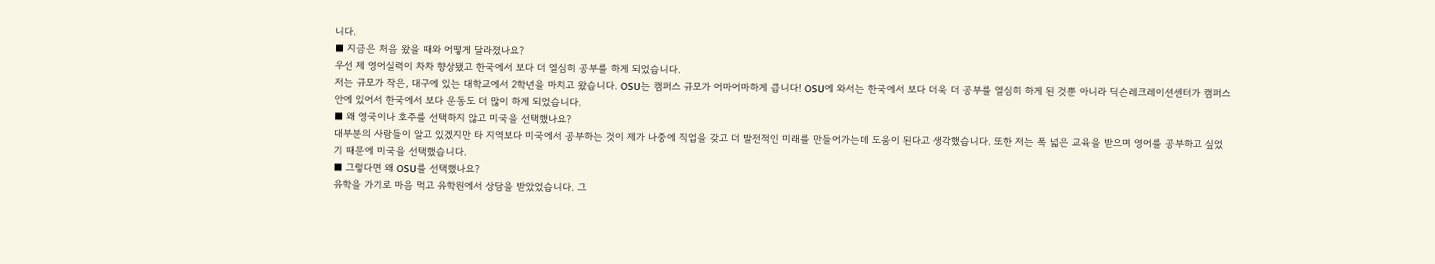니다.
■ 지금은 처음 왔을 때와 어떻게 달라졌나요?
우선 제 영어실력이 차차 향상됐고 한국에서 보다 더 열심히 공부를 하게 되었습니다.
저는 규모가 작은, 대구에 있는 대학교에서 2학년을 마치고 왔습니다. OSU는 캠퍼스 규모가 어마어마하게 큽니다! OSU에 와서는 한국에서 보다 더욱 더 공부를 열심히 하게 된 것뿐 아니라 딕슨레크레이션센터가 캠퍼스 안에 있어서 한국에서 보다 운동도 더 많이 하게 되었습니다.
■ 왜 영국이나 호주를 선택하지 않고 미국을 선택했나요?
대부분의 사람들이 알고 있겠지만 타 지역보다 미국에서 공부하는 것이 제가 나중에 직업을 갖고 더 발전적인 미래를 만들어가는데 도움이 된다고 생각했습니다. 또한 저는 폭 넓은 교육을 받으며 영어를 공부하고 싶었기 때문에 미국을 선택했습니다.
■ 그렇다면 왜 OSU를 선택했나요?
유학을 가기로 마음 먹고 유학원에서 상담을 받았었습니다. 그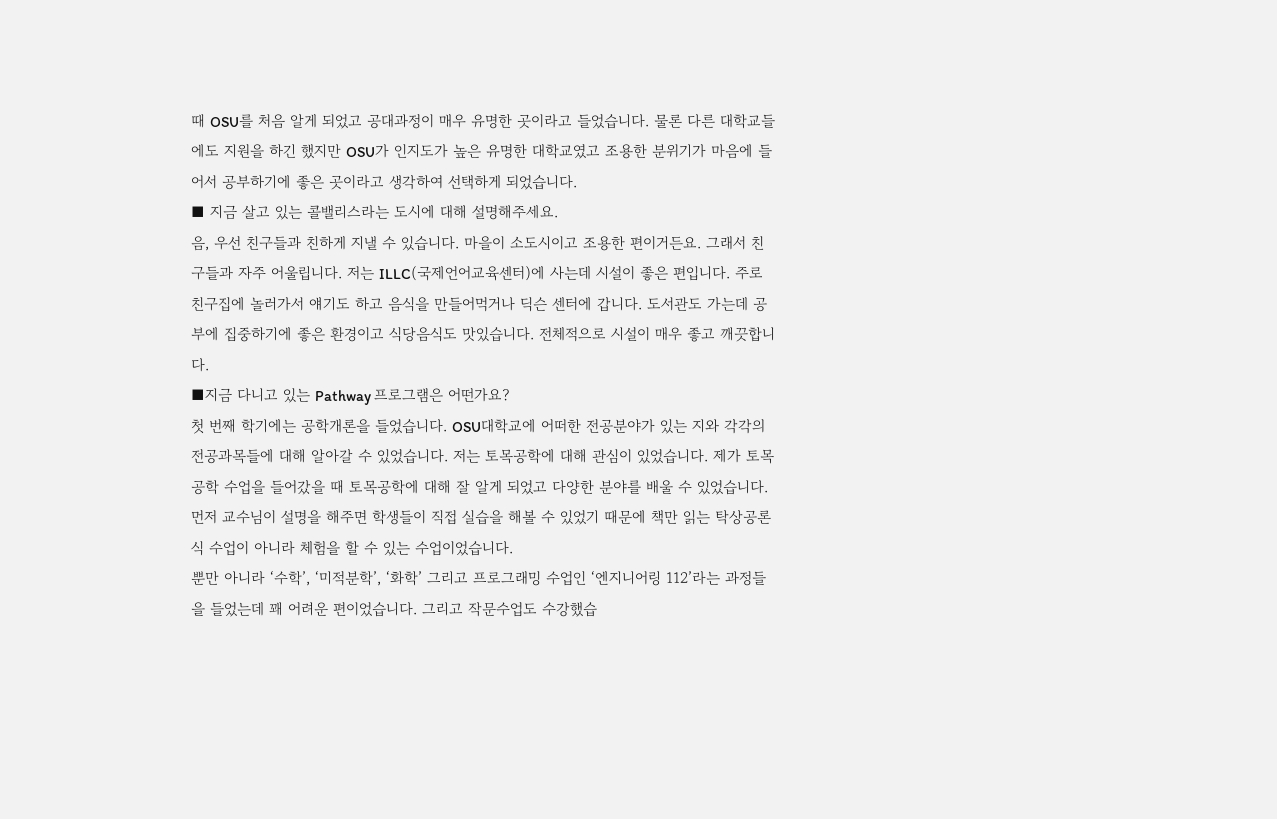때 OSU를 처음 알게 되었고 공대과정이 매우 유명한 곳이라고 들었습니다. 물론 다른 대학교들에도 지원을 하긴 했지만 OSU가 인지도가 높은 유명한 대학교였고 조용한 분위기가 마음에 들어서 공부하기에 좋은 곳이라고 생각하여 선택하게 되었습니다.
■ 지금 살고 있는 콜밸리스라는 도시에 대해 설명해주세요.
음, 우선 친구들과 친하게 지낼 수 있습니다. 마을이 소도시이고 조용한 편이거든요. 그래서 친구들과 자주 어울립니다. 저는 ILLC(국제언어교육센터)에 사는데 시설이 좋은 편입니다. 주로 친구집에 놀러가서 얘기도 하고 음식을 만들어먹거나 딕슨 센터에 갑니다. 도서관도 가는데 공부에 집중하기에 좋은 환경이고 식당음식도 맛있습니다. 전체적으로 시설이 매우 좋고 깨끗합니다.
■지금 다니고 있는 Pathway 프로그램은 어떤가요?
첫 번째 학기에는 공학개론을 들었습니다. OSU대학교에 어떠한 전공분야가 있는 지와 각각의 전공과목들에 대해 알아갈 수 있었습니다. 저는 토목공학에 대해 관심이 있었습니다. 제가 토목공학 수업을 들어갔을 때 토목공학에 대해 잘 알게 되었고 다양한 분야를 배울 수 있었습니다. 먼저 교수님이 설명을 해주면 학생들이 직접 실습을 해볼 수 있었기 때문에 책만 읽는 탁상공론식 수업이 아니라 체험을 할 수 있는 수업이었습니다.
뿐만 아니라 ‘수학’, ‘미적분학’, ‘화학’ 그리고 프로그래밍 수업인 ‘엔지니어링 112’라는 과정들을 들었는데 꽤 어려운 편이었습니다. 그리고 작문수업도 수강했습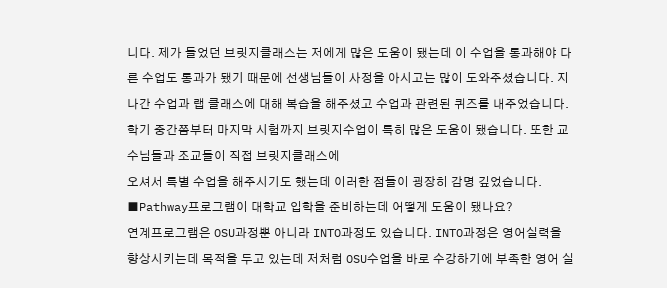니다. 제가 들었던 브릿지클래스는 저에게 많은 도움이 됐는데 이 수업을 통과해야 다른 수업도 통과가 됐기 때문에 선생님들이 사정을 아시고는 많이 도와주셨습니다. 지나간 수업과 랩 클래스에 대해 복습을 해주셨고 수업과 관련된 퀴즈를 내주었습니다. 학기 중간쯤부터 마지막 시험까지 브릿지수업이 특히 많은 도움이 됐습니다. 또한 교수님들과 조교들이 직접 브릿지클래스에
오셔서 특별 수업을 해주시기도 했는데 이러한 점들이 굉장히 감명 깊었습니다.
■Pathway프로그램이 대학교 입학을 준비하는데 어떻게 도움이 됐나요?
연계프로그램은 OSU과정뿐 아니라 INTO과정도 있습니다. INTO과정은 영어실력을 향상시키는데 목적을 두고 있는데 저처럼 OSU수업을 바로 수강하기에 부족한 영어 실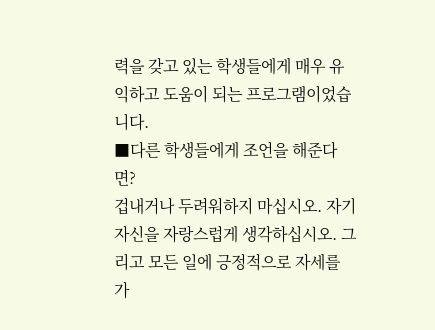력을 갖고 있는 학생들에게 매우 유익하고 도움이 되는 프로그램이었습니다.
■다른 학생들에게 조언을 해준다면?
겁내거나 두려워하지 마십시오. 자기자신을 자랑스럽게 생각하십시오. 그리고 모든 일에 긍정적으로 자세를 가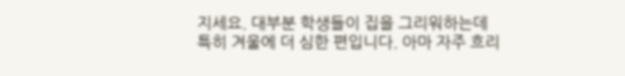지세요. 대부분 학생들이 집을 그리워하는데 특히 겨울에 더 심한 편입니다. 아마 자주 흐리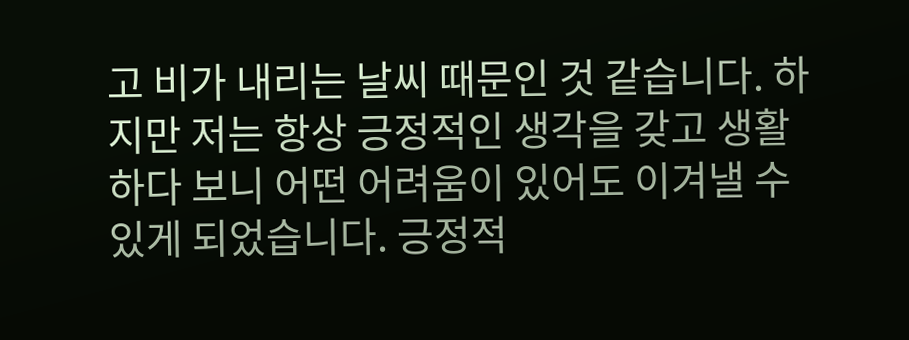고 비가 내리는 날씨 때문인 것 같습니다. 하지만 저는 항상 긍정적인 생각을 갖고 생활하다 보니 어떤 어려움이 있어도 이겨낼 수 있게 되었습니다. 긍정적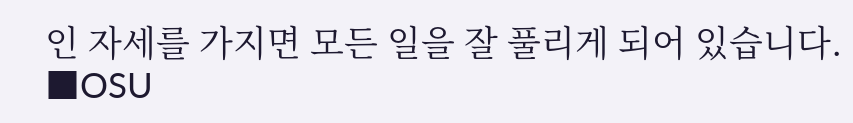인 자세를 가지면 모든 일을 잘 풀리게 되어 있습니다.
■OSU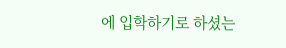에 입학하기로 하셨는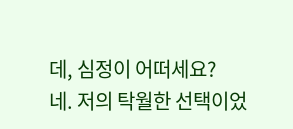데, 심정이 어떠세요?
네. 저의 탁월한 선택이었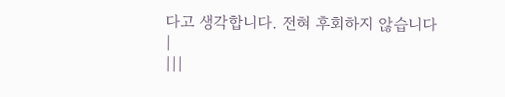다고 생각합니다. 전혀 후회하지 않습니다
|
|||